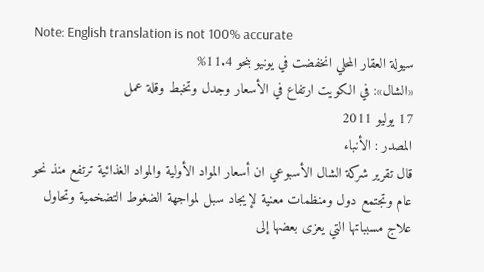Note: English translation is not 100% accurate
سيولة العقار المحلي انخفضت في يونيو بنحو 11.4%
«الشال»: في الكويت ارتفاع في الأسعار وجدل وتخبط وقلة عمل
17 يوليو 2011
المصدر : الأنباء
قال تقرير شركة الشال الأسبوعي ان أسعار المواد الأولية والمواد الغذائية ترتفع منذ نحو عام وتجتمع دول ومنظمات معنية لإيجاد سبل لمواجهة الضغوط التضخمية وتحاول علاج مسبباتها التي يعزى بعضها إلى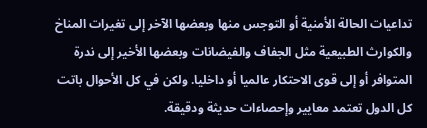تداعيات الحالة الأمنية أو التوجس منها وبعضها الآخر إلى تغيرات المناخ والكوارث الطبيعية مثل الجفاف والفيضانات وبعضها الأخير إلى ندرة المتوافر أو إلى قوى الاحتكار عالميا أو داخليا. ولكن في كل الأحوال باتت كل الدول تعتمد معايير وإحصاءات حديثة ودقيقة.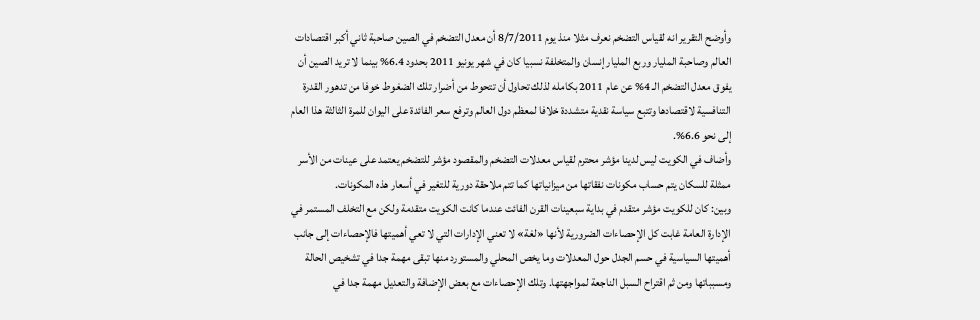وأوضح التقرير انه لقياس التضخم نعرف مثلا منذ يوم 8/7/2011 أن معدل التضخم في الصين صاحبة ثاني أكبر اقتصادات العالم وصاحبة المليار وربع المليار إنسان والمتخلفة نسبيا كان في شهر يونيو 2011 بحدود 6.4% بينما لا تريد الصين أن يفوق معدل التضخم الـ 4% عن عام 2011 بكامله لذلك تحاول أن تتحوط من أضرار تلك الضغوط خوفا من تدهور القدرة التنافسية لاقتصادها وتتبع سياسة نقدية متشددة خلافا لمعظم دول العالم وترفع سعر الفائدة على اليوان للمرة الثالثة هذا العام إلى نحو 6.6%.
وأضاف في الكويت ليس لدينا مؤشر محترم لقياس معدلات التضخم والمقصود مؤشر للتضخم يعتمد على عينات من الأسر ممثلة للسكان يتم حساب مكونات نفقاتها من ميزانياتها كما تتم ملاحقة دورية للتغير في أسعار هذه المكونات.
وبين: كان للكويت مؤشر متقدم في بداية سبعينات القرن الفائت عندما كانت الكويت متقدمة ولكن مع التخلف المستمر في الإدارة العامة غابت كل الإحصاءات الضرورية لأنها «لغة» لا تعني الإدارات التي لا تعي أهميتها فالإحصاءات إلى جانب أهميتها السياسية في حسم الجدل حول المعدلات وما يخص المحلي والمستورد منها تبقى مهمة جدا في تشخيص الحالة ومسبباتها ومن ثم اقتراح السبل الناجعة لمواجهتها. وتلك الإحصاءات مع بعض الإضافة والتعديل مهمة جدا في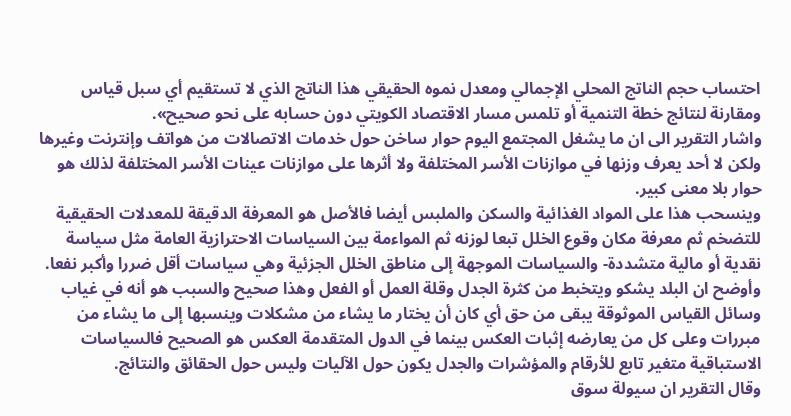احتساب حجم الناتج المحلي الإجمالي ومعدل نموه الحقيقي هذا الناتج الذي لا تستقيم أي سبل قياس ومقارنة لنتائج خطة التنمية أو تلمس مسار الاقتصاد الكويتي دون حسابه على نحو صحيح».
واشار التقرير الى ان ما يشغل المجتمع اليوم حوار ساخن حول خدمات الاتصالات من هواتف وإنترنت وغيرها ولكن لا أحد يعرف وزنها في موازنات الأسر المختلفة ولا أثرها على موازنات عينات الأسر المختلفة لذلك هو حوار بلا معنى كبير.
وينسحب هذا على المواد الغذائية والسكن والملبس أيضا فالأصل هو المعرفة الدقيقة للمعدلات الحقيقية للتضخم ثم معرفة مكان وقوع الخلل تبعا لوزنه ثم المواءمة بين السياسات الاحترازية العامة مثل سياسة نقدية أو مالية متشددة- والسياسات الموجهة إلى مناطق الخلل الجزئية وهي سياسات أقل ضررا وأكبر نفعا.
وأوضح ان البلد يشكو ويتخبط من كثرة الجدل وقلة العمل أو الفعل وهذا صحيح والسبب هو أنه في غياب وسائل القياس الموثوقة يبقى من حق أي كان أن يختار ما يشاء من مشكلات وينسبها إلى ما يشاء من مبررات وعلى كل من يعارضه إثبات العكس بينما في الدول المتقدمة العكس هو الصحيح فالسياسات الاستباقية متغير تابع للأرقام والمؤشرات والجدل يكون حول الآليات وليس حول الحقائق والنتائج.
وقال التقرير ان سيولة سوق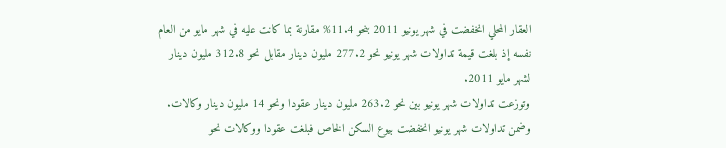العقار المحلي انخفضت في شهر يونيو 2011 بنحو 11.4% مقارنة بما كانت عليه في شهر مايو من العام نفسه إذ بلغت قيمة تداولات شهر يونيو نحو 277.2 مليون دينار مقابل نحو 312.8 مليون دينار لشهر مايو 2011.
وتوزعت تداولات شهر يونيو بين نحو 263.2 مليون دينار عقودا ونحو 14 مليون دينار وكالات.
وضمن تداولات شهر يونيو انخفضت بيوع السكن الخاص فبلغت عقودا ووكالات نحو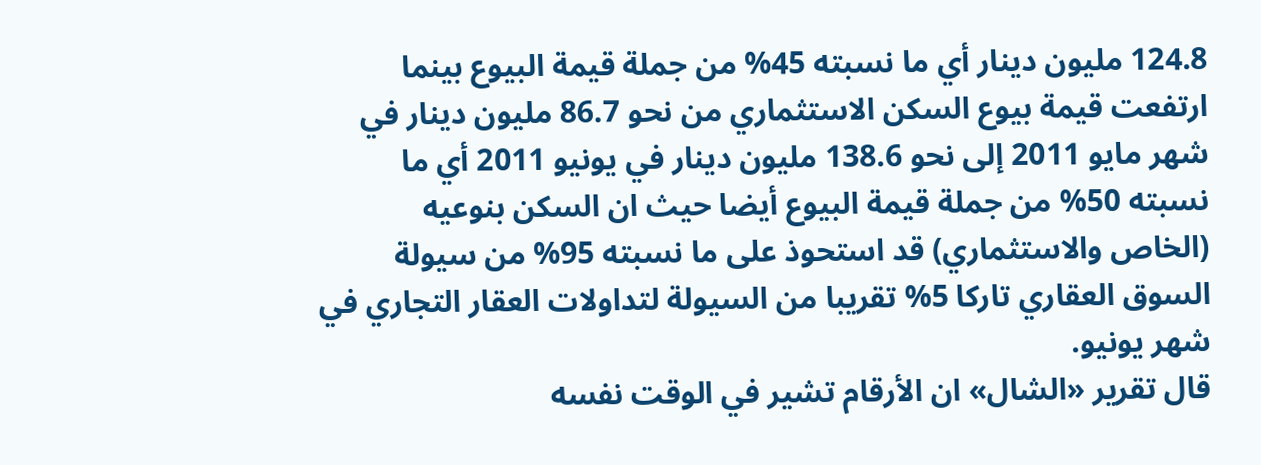124.8 مليون دينار أي ما نسبته 45% من جملة قيمة البيوع بينما ارتفعت قيمة بيوع السكن الاستثماري من نحو 86.7 مليون دينار في شهر مايو 2011 إلى نحو 138.6 مليون دينار في يونيو 2011 أي ما نسبته 50% من جملة قيمة البيوع أيضا حيث ان السكن بنوعيه (الخاص والاستثماري) قد استحوذ على ما نسبته 95% من سيولة السوق العقاري تاركا 5% تقريبا من السيولة لتداولات العقار التجاري في شهر يونيو.
قال تقرير «الشال» ان الأرقام تشير في الوقت نفسه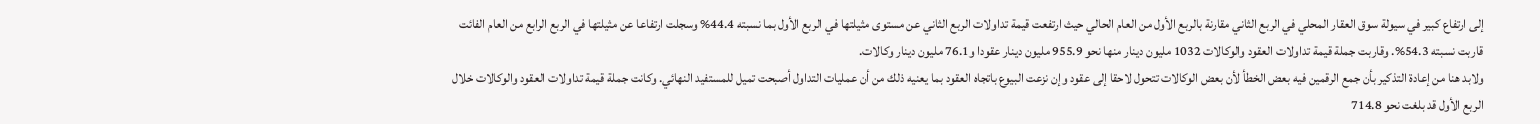إلى ارتفاع كبير في سيولة سوق العقار المحلي في الربع الثاني مقارنة بالربع الأول من العام الحالي حيث ارتفعت قيمة تداولات الربع الثاني عن مستوى مثيلتها في الربع الأول بما نسبته 44.4% وسجلت ارتفاعا عن مثيلتها في الربع الرابع من العام الفائت قاربت نسبته 54.3%. وقاربت جملة قيمة تداولات العقود والوكالات 1032 مليون دينار منها نحو 955.9 مليون دينار عقودا و76.1 مليون دينار وكالات.
ولابد هنا من إعادة التذكير بأن جمع الرقمين فيه بعض الخطأ لأن بعض الوكالات تتحول لاحقا إلى عقود وإن نزعت البيوع باتجاه العقود بما يعنيه ذلك من أن عمليات التداول أصبحت تميل للمستفيد النهائي. وكانت جملة قيمة تداولات العقود والوكالات خلال الربع الأول قد بلغت نحو 714.8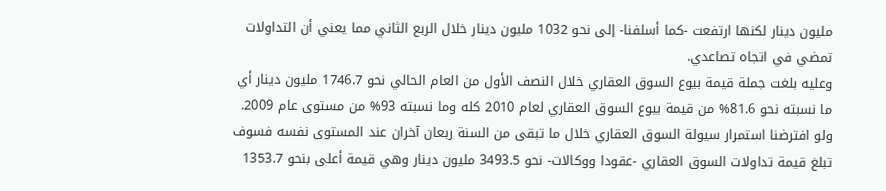مليون دينار لكنها ارتفعت -كما أسلفنا- إلى نحو 1032 مليون دينار خلال الربع الثاني مما يعني أن التداولات تمضي في اتجاه تصاعدي.
وعليه بلغت جملة قيمة بيوع السوق العقاري خلال النصف الأول من العام الحالي نحو 1746.7 مليون دينار أي ما نسبته نحو 81.6% من قيمة بيوع السوق العقاري لعام 2010 كله وما نسبته 93% من مستوى عام 2009.
ولو افترضنا استمرار سيولة السوق العقاري خلال ما تبقى من السنة ربعان آخران عند المستوى نفسه فسوف تبلغ قيمة تداولات السوق العقاري -عقودا ووكالات- نحو 3493.5 مليون دينار وهي قيمة أعلى بنحو 1353.7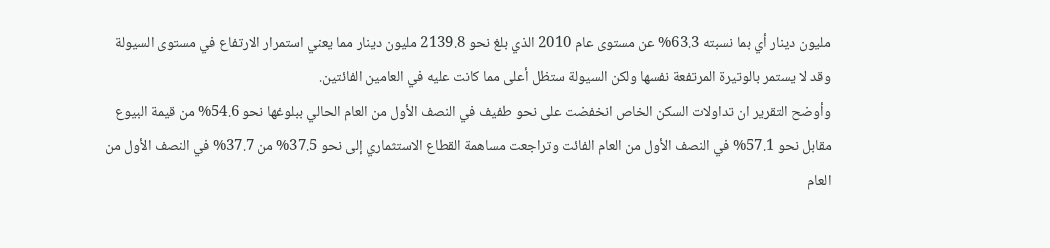مليون دينار أي بما نسبته 63.3% عن مستوى عام 2010 الذي بلغ نحو 2139.8 مليون دينار مما يعني استمرار الارتفاع في مستوى السيولة وقد لا يستمر بالوتيرة المرتفعة نفسها ولكن السيولة ستظل أعلى مما كانت عليه في العامين الفائتين.
وأوضح التقرير ان تداولات السكن الخاص انخفضت على نحو طفيف في النصف الأول من العام الحالي ببلوغها نحو 54.6% من قيمة البيوع مقابل نحو 57.1% في النصف الأول من العام الفائت وتراجعت مساهمة القطاع الاستثماري إلى نحو 37.5% من 37.7% في النصف الأول من العام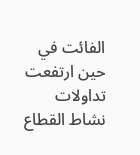الفائت في حين ارتفعت تداولات نشاط القطاع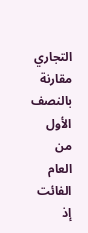التجاري مقارنة بالنصف الأول من العام الفائت إذ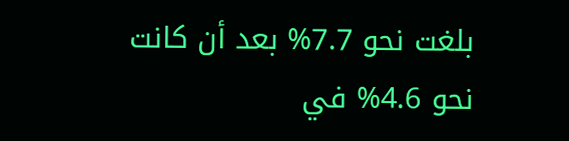بلغت نحو 7.7% بعد أن كانت نحو 4.6% في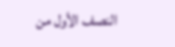النصف الأول من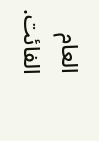العام الفائت.